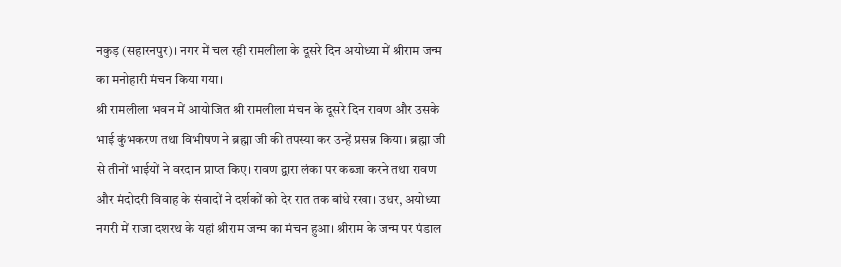नकुड़ (सहारनपुर)। नगर में चल रही रामलीला के दूसरे दिन अयोध्या में श्रीराम जन्म का मनोहारी मंचन किया गया।
श्री रामलीला भवन में आयोजित श्री रामलीला मंचन के दूसरे दिन रावण और उसके भाई कुंभकरण तथा विभीषण ने ब्रह्मा जी की तपस्या कर उन्हें प्रसन्न किया। ब्रह्मा जी से तीनों भाईयों ने वरदान प्राप्त किए। रावण द्वारा लंका पर कब्जा करने तथा रावण और मंदोदरी विवाह के संवादों ने दर्शकों को देर रात तक बांधे रखा। उधर, अयोध्या नगरी में राजा दशरथ के यहां श्रीराम जन्म का मंचन हुआ। श्रीराम के जन्म पर पंडाल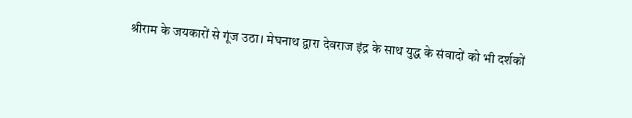श्रीराम के जयकारों से गूंज उठा। मेघनाथ द्वारा देवराज इंद्र के साथ युद्ध के संवादों को भी दर्शकों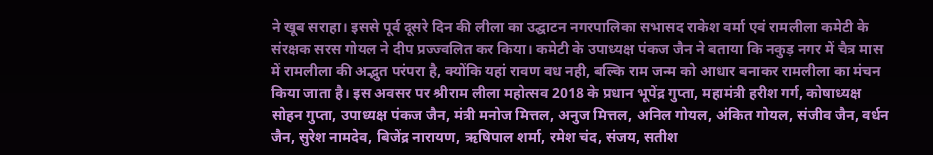ने खूब सराहा। इससे पूर्व दूसरे दिन की लीला का उद्घाटन नगरपालिका सभासद राकेश वर्मा एवं रामलीला कमेटी के संरक्षक सरस गोयल ने दीप प्रज्ज्वलित कर किया। कमेटी के उपाध्यक्ष पंकज जैन ने बताया कि नकुड़ नगर में चैत्र मास में रामलीला की अद्भुत परंपरा है, क्योंकि यहां रावण वध नही, बल्कि राम जन्म को आधार बनाकर रामलीला का मंचन किया जाता है। इस अवसर पर श्रीराम लीला महोत्सव 2018 के प्रधान भूपेंद्र गुप्ता, महामंत्री हरीश गर्ग, कोषाध्यक्ष सोहन गुप्ता, उपाध्यक्ष पंकज जैन, मंत्री मनोज मित्तल, अनुज मित्तल, अनिल गोयल, अंकित गोयल, संजीव जैन, वर्धन जैन, सुरेश नामदेव, बिजेंद्र नारायण, ऋषिपाल शर्मा, रमेश चंद, संजय, सतीश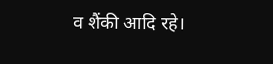व शैंकी आदि रहे।